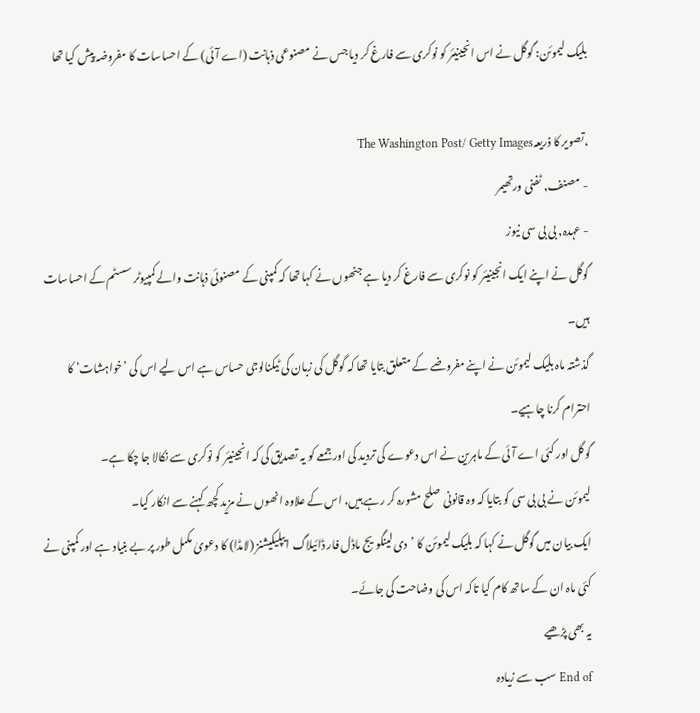بلیک لیموئن: گوگل نے اس انجینیئر کو نوکری سے فارغ کر دیا جس نے مصنوعی ذہانت (اے آئی) کے احساسات کا مفروضہ پیش کیا تھا

،تصویر کا ذریعہThe Washington Post/ Getty Images
- مصنف, ٹفنی ورتھیمر
- عہدہ, بی بی سی نیوز
گوگل نے اپنے ایک انجینیئر کو نوکری سے فارغ کر دیا ہے جنھوں نے کہا تھا کہ کمپنی کے مصنوئی ذہانت والے کمپیوٹر سسٹم کے احساسات ہیں۔
گذشتہ ماہ بلیک لیموئن نے اپنے مفروضے کے متعلق بتایا تھا کہ گوگل کی زبان کی ٹیکنالوجی حساس ہے اس لیے اس کی ’خواہشات‘ کا احترام کرنا چاہیے۔
گوگل اور کئی اے آئی کے ماہرین نے اس دعوے کی تردید کی اور جمعے کو یہ تصدیق کی کہ انجینیئر کو نوکری سے نکالا جا چکا ہے۔
لیموئن نے بی بی سی کو بتایا کہ وہ قانونی صلح مشورہ کر رہے ہیں، اس کے علاوہ انھوں نے مزید کچھ کہنے سے انکار کیا۔
ایک بیان میں گوگل نے کہا کہ بلیک لیموئن کا ’دی لینگویج ماڈل فار ڈائیلاگ ایپلیکیشنز (لامڈا) کا دعویٰ مکمل طور پر بے بنیاد ہے اور کمپنی نے کئی ماہ ان کے ساتھ کام کیا تاکہ اس کی وضاحت کی جائے۔
یہ بھی پڑھیے
End of سب سے زیادہ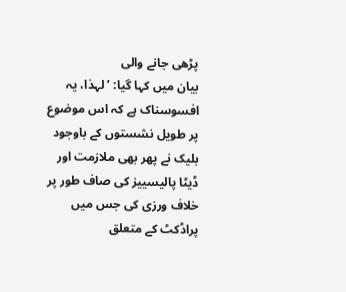پڑھی جانے والی
بیان میں کہا گیا: ’لہذا، یہ افسوسناک ہے کہ اس موضوع پر طویل نشستوں کے باوجود بلیک نے پھر بھی ملازمت اور ڈیٹا پالیسییز کی صاف طور پر خلاف ورزی کی جس میں پراڈکٹ کے متعلق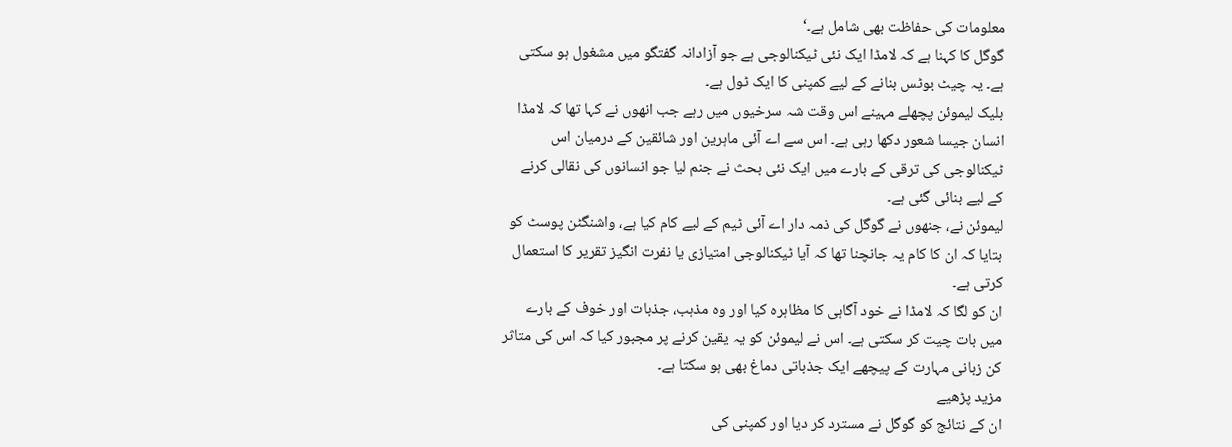معلومات کی حفاظت بھی شامل ہے۔‘
گوگل کا کہنا ہے کہ لامڈا ایک نئی ٹیکنالوجی ہے جو آزادانہ گفتگو میں مشغول ہو سکتی ہے۔ یہ چیٹ بوٹس بنانے کے لیے کمپنی کا ایک ٹول ہے۔
بلیک لیموئن پچھلے مہینے اس وقت شہ سرخیوں میں رہے جب انھوں نے کہا تھا کہ لامڈا انسان جیسا شعور دکھا رہی ہے۔ اس سے اے آئی ماہرین اور شائقین کے درمیان اس ٹیکنالوجی کی ترقی کے بارے میں ایک نئی بحث نے جنم لیا جو انسانوں کی نقالی کرنے کے لیے بنائی گئی ہے۔
لیموئن نے، جنھوں نے گوگل کی ذمہ دار اے آئی ٹیم کے لیے کام کیا ہے، واشنگٹن پوسٹ کو بتایا کہ ان کا کام یہ جانچنا تھا کہ آیا ٹیکنالوجی امتیازی یا نفرت انگیز تقریر کا استعمال کرتی ہے۔
ان کو لگا کہ لامڈا نے خود آگاہی کا مظاہرہ کیا اور وہ مذہب، جذبات اور خوف کے بارے میں بات چیت کر سکتی ہے۔ اس نے لیموئن کو یہ یقین کرنے پر مجبور کیا کہ اس کی متاثر کن زبانی مہارت کے پیچھے ایک جذباتی دماغ بھی ہو سکتا ہے۔
مزید پڑھیے
ان کے نتائج کو گوگل نے مسترد کر دیا اور کمپنی کی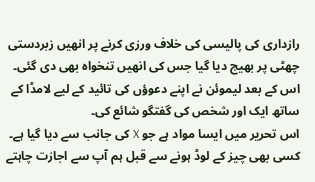رازداری کی پالیسی کی خلاف ورزی کرنے پر انھیں زبردستی چھٹی پر بھیج دیا گیا جس کی انھیں تنخواہ بھی دی گئی۔
اس کے بعد لیموئن نے اپنے دعوؤں کی تائید کے لیے لامڈا کے ساتھ ایک اور شخص کی گفتگو شائع کی۔
اس تحریر میں ایسا مواد ہے جو X کی جانب سے دیا گیا ہے۔ کسی بھی چیز کے لوڈ ہونے سے قبل ہم آپ سے اجازت چاہتے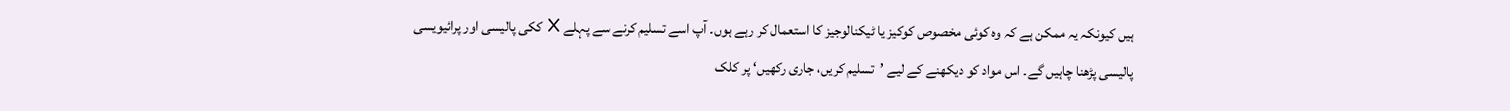ہیں کیونکہ یہ ممکن ہے کہ وہ کوئی مخصوص کوکیز یا ٹیکنالوجیز کا استعمال کر رہے ہوں۔ آپ اسے تسلیم کرنے سے پہلے X ککی پالیسی اور پرائیویسی پالیسی پڑھنا چاہیں گے۔ اس مواد کو دیکھنے کے لیے ’تسلیم کریں، جاری رکھیں‘ پر کلک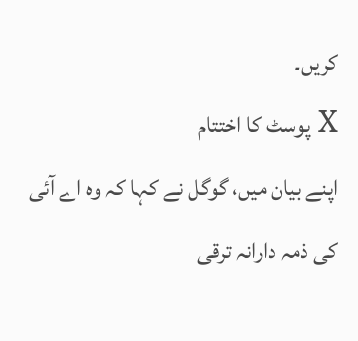کریں۔
X پوسٹ کا اختتام
اپنے بیان میں، گوگل نے کہا کہ وہ اے آئی کی ذمہ دارانہ ترقی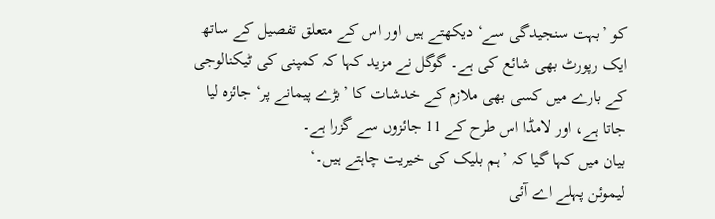کو ’بہت سنجیدگی سے‘ دیکھتے ہیں اور اس کے متعلق تفصیل کے ساتھ ایک رپورٹ بھی شائع کی ہے۔ گوگل نے مزید کہا کہ کمپنی کی ٹیکنالوجی کے بارے میں کسی بھی ملازم کے خدشات کا ’بڑے پیمانے پر‘ جائزہ لیا جاتا ہے، اور لامڈا اس طرح کے 11 جائزوں سے گزرا ہے۔
بیان میں کہا گیا کہ ’ہم بلیک کی خیریت چاہتے ہیں۔‘
لیموئن پہلے اے آئی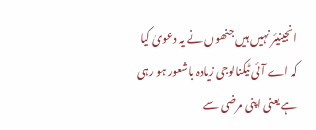انجینیئر نہیں ہیں جنھوں نے یہ دعویٰ کیا کہ اے آئی ٹیکنالوجی زیادہ باشعور ہو رہی ہے یعنی اپنی مرضی سے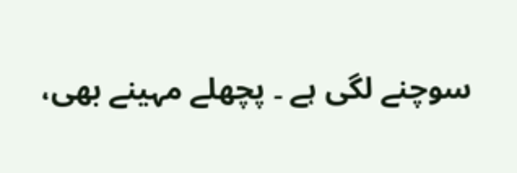سوچنے لگی ہے ۔ پچھلے مہینے بھی،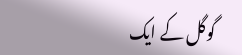گوگل کے ایک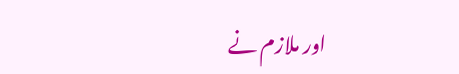اور ملازم نے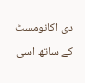دی اکانومسٹ کے ساتھ اسی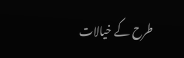طرح کے خیالات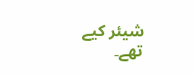شیئر کیے تھے۔